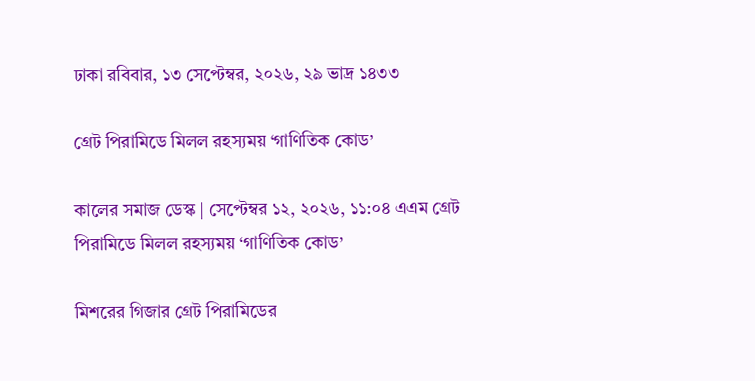ঢাকা রবিবার, ১৩ সেপ্টেম্বর, ২০২৬, ২৯ ভাদ্র ১৪৩৩

গ্রেট পিরামিডে মিলল রহস্যময় ‘গাণিতিক কোড’

কালের সমাজ ডেস্ক | সেপ্টেম্বর ১২, ২০২৬, ১১:০৪ এএম গ্রেট পিরামিডে মিলল রহস্যময় ‘গাণিতিক কোড’

মিশরের গিজার গ্রেট পিরামিডের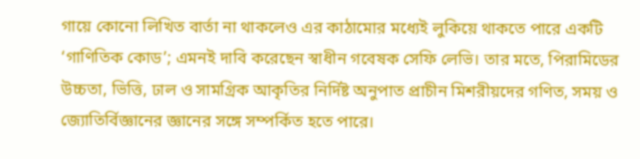গায়ে কোনো লিখিত বার্তা না থাকলেও এর কাঠামোর মধ্যেই লুকিয়ে থাকতে পারে একটি ‘গাণিতিক কোড’; এমনই দাবি করেছেন স্বাধীন গবেষক সেফি লেভি। তার মতে, পিরামিডের উচ্চতা, ভিত্তি, ঢাল ও সামগ্রিক আকৃতির নির্দিষ্ট অনুপাত প্রাচীন মিশরীয়দের গণিত, সময় ও জ্যোতির্বিজ্ঞানের জ্ঞানের সঙ্গে সম্পর্কিত হতে পারে।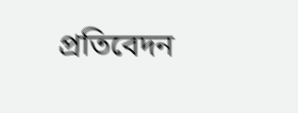প্রতিবেদন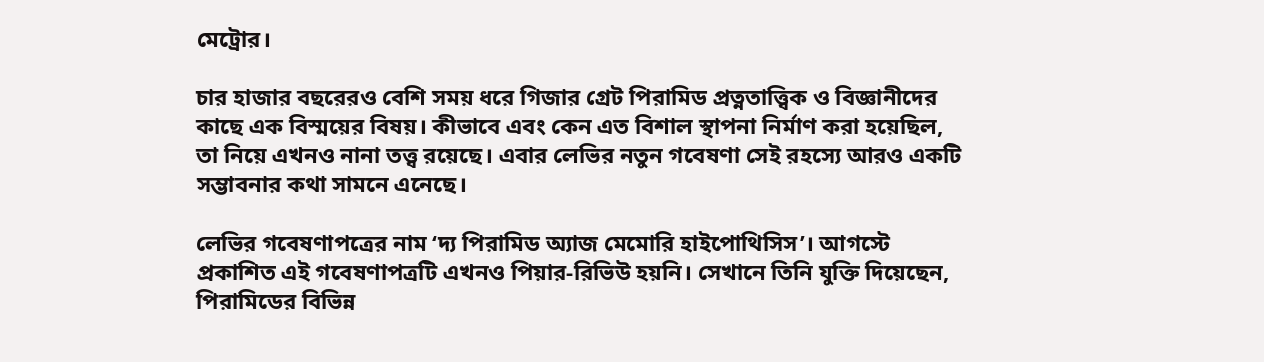মেট্রোর।

চার হাজার বছরেরও বেশি সময় ধরে গিজার গ্রেট পিরামিড প্রত্নতাত্ত্বিক ও বিজ্ঞানীদের কাছে এক বিস্ময়ের বিষয়। কীভাবে এবং কেন এত বিশাল স্থাপনা নির্মাণ করা হয়েছিল, তা নিয়ে এখনও নানা তত্ত্ব রয়েছে। এবার লেভির নতুন গবেষণা সেই রহস্যে আরও একটি সম্ভাবনার কথা সামনে এনেছে।

লেভির গবেষণাপত্রের নাম ‘দ্য পিরামিড অ্যাজ মেমোরি হাইপোথিসিস’। আগস্টে প্রকাশিত এই গবেষণাপত্রটি এখনও পিয়ার-রিভিউ হয়নি। সেখানে তিনি যুক্তি দিয়েছেন, পিরামিডের বিভিন্ন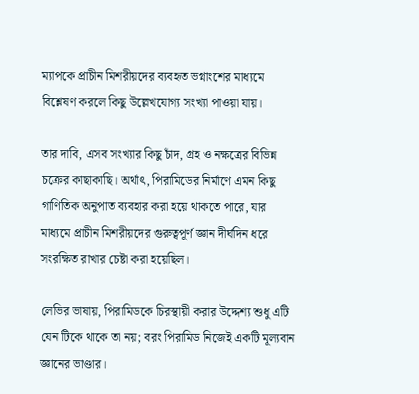ম্যাপকে প্রাচীন মিশরীয়দের ব্যবহৃত ভগ্নাংশের মাধ্যমে বিশ্লেষণ করলে কিছু উল্লেখযোগ্য সংখ্যা পাওয়া যায়।

তার দাবি, এসব সংখ্যার কিছু চাঁদ, গ্রহ ও নক্ষত্রের বিভিন্ন চক্রের কাছাকাছি। অর্থাৎ, পিরামিডের নির্মাণে এমন কিছু গাণিতিক অনুপাত ব্যবহার করা হয়ে থাকতে পারে, যার মাধ্যমে প্রাচীন মিশরীয়দের গুরুত্বপূর্ণ জ্ঞান দীর্ঘদিন ধরে সংরক্ষিত রাখার চেষ্টা করা হয়েছিল।

লেভির ভাষায়, পিরামিডকে চিরস্থায়ী করার উদ্দেশ্য শুধু এটি যেন টিকে থাকে তা নয়; বরং পিরামিড নিজেই একটি মূল্যবান জ্ঞানের ভাণ্ডার।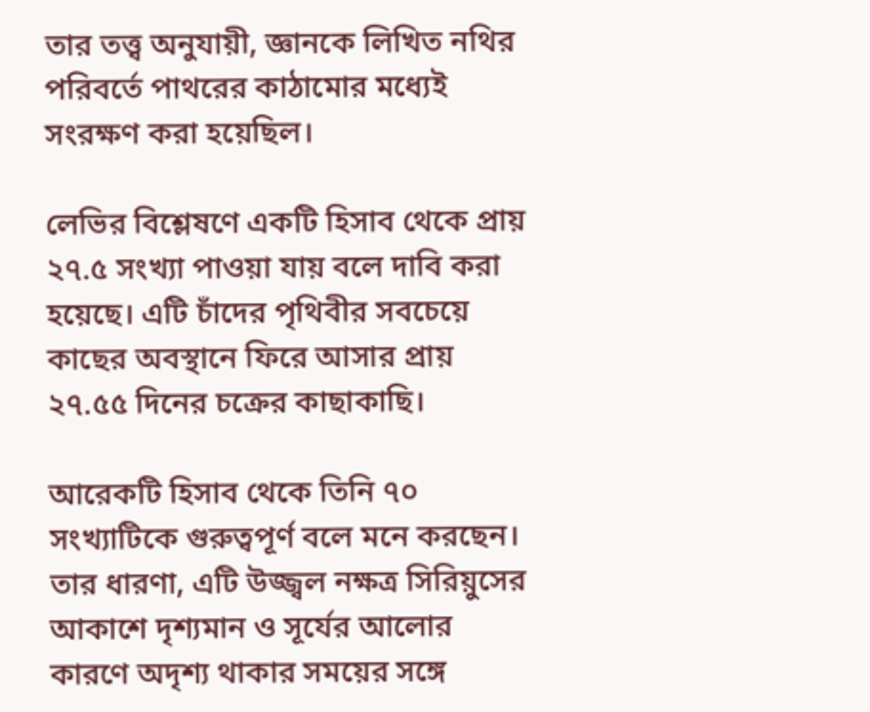তার তত্ত্ব অনুযায়ী, জ্ঞানকে লিখিত নথির পরিবর্তে পাথরের কাঠামোর মধ্যেই সংরক্ষণ করা হয়েছিল।

লেভির বিশ্লেষণে একটি হিসাব থেকে প্রায় ২৭.৫ সংখ্যা পাওয়া যায় বলে দাবি করা হয়েছে। এটি চাঁদের পৃথিবীর সবচেয়ে কাছের অবস্থানে ফিরে আসার প্রায় ২৭.৫৫ দিনের চক্রের কাছাকাছি।

আরেকটি হিসাব থেকে তিনি ৭০ সংখ্যাটিকে গুরুত্বপূর্ণ বলে মনে করছেন। তার ধারণা, এটি উজ্জ্বল নক্ষত্র সিরিয়ুসের আকাশে দৃশ্যমান ও সূর্যের আলোর কারণে অদৃশ্য থাকার সময়ের সঙ্গে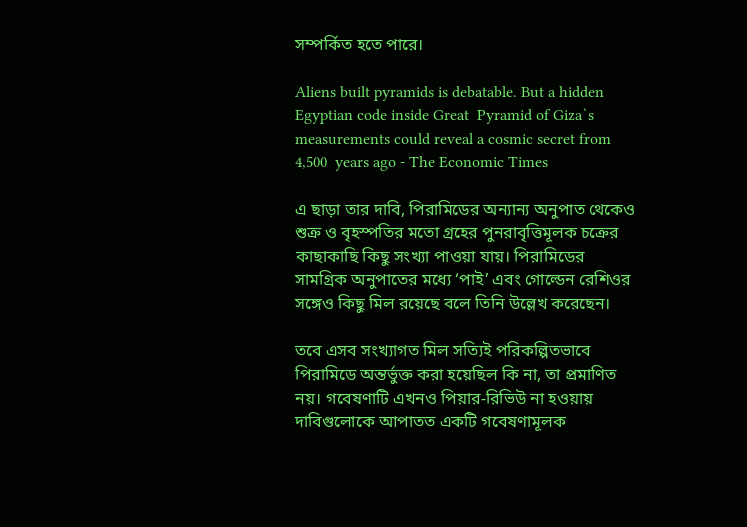সম্পর্কিত হতে পারে।

Aliens built pyramids is debatable. But a hidden Egyptian code inside Great  Pyramid of Giza`s measurements could reveal a cosmic secret from 4,500  years ago - The Economic Times

এ ছাড়া তার দাবি, পিরামিডের অন্যান্য অনুপাত থেকেও শুক্র ও বৃহস্পতির মতো গ্রহের পুনরাবৃত্তিমূলক চক্রের কাছাকাছি কিছু সংখ্যা পাওয়া যায়। পিরামিডের সামগ্রিক অনুপাতের মধ্যে ‘পাই’ এবং গোল্ডেন রেশিওর সঙ্গেও কিছু মিল রয়েছে বলে তিনি উল্লেখ করেছেন।

তবে এসব সংখ্যাগত মিল সত্যিই পরিকল্পিতভাবে পিরামিডে অন্তর্ভুক্ত করা হয়েছিল কি না, তা প্রমাণিত নয়। গবেষণাটি এখনও পিয়ার-রিভিউ না হওয়ায় দাবিগুলোকে আপাতত একটি গবেষণামূলক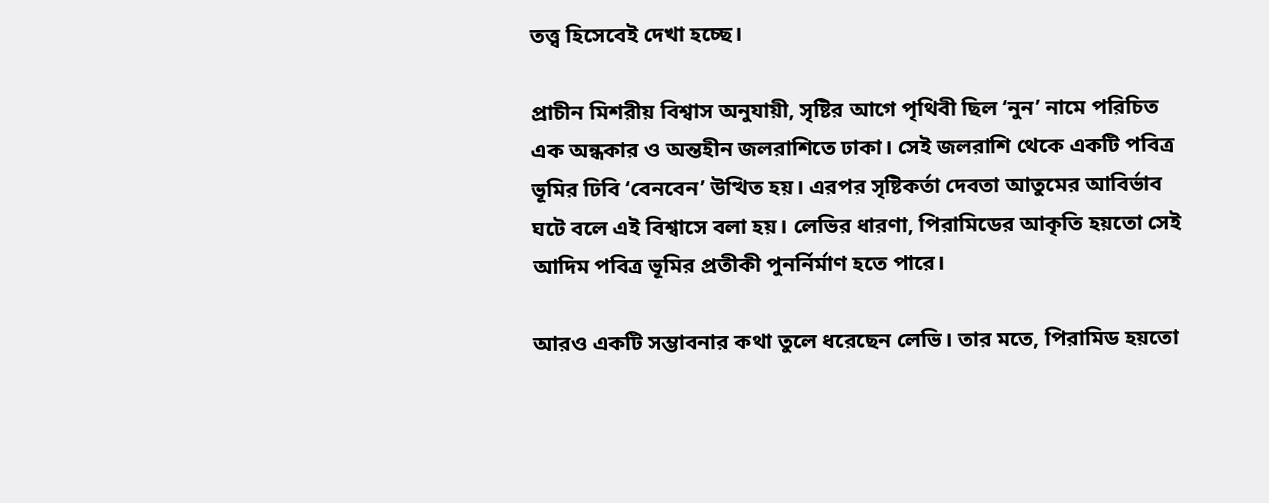তত্ত্ব হিসেবেই দেখা হচ্ছে।

প্রাচীন মিশরীয় বিশ্বাস অনুযায়ী, সৃষ্টির আগে পৃথিবী ছিল ‘নুন’ নামে পরিচিত এক অন্ধকার ও অন্তহীন জলরাশিতে ঢাকা। সেই জলরাশি থেকে একটি পবিত্র ভূমির ঢিবি ‘বেনবেন’ উত্থিত হয়। এরপর সৃষ্টিকর্তা দেবতা আতুমের আবির্ভাব ঘটে বলে এই বিশ্বাসে বলা হয়। লেভির ধারণা, পিরামিডের আকৃতি হয়তো সেই আদিম পবিত্র ভূমির প্রতীকী পুনর্নির্মাণ হতে পারে।

আরও একটি সম্ভাবনার কথা তুলে ধরেছেন লেভি। তার মতে, পিরামিড হয়তো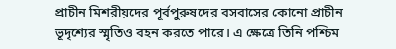প্রাচীন মিশরীয়দের পূর্বপুরুষদের বসবাসের কোনো প্রাচীন ভূদৃশ্যের স্মৃতিও বহন করতে পারে। এ ক্ষেত্রে তিনি পশ্চিম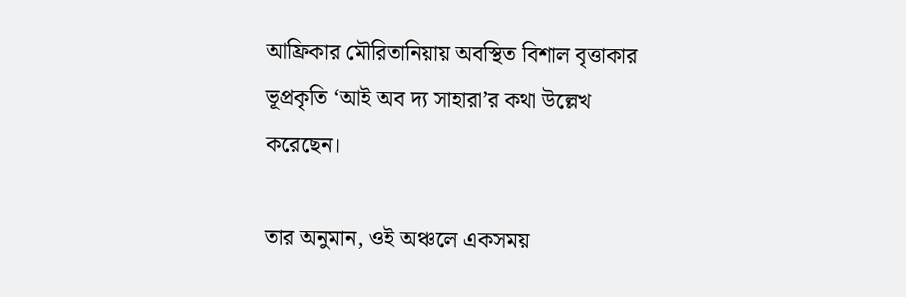আফ্রিকার মৌরিতানিয়ায় অবস্থিত বিশাল বৃত্তাকার ভূপ্রকৃতি ‘আই অব দ্য সাহারা’র কথা উল্লেখ করেছেন।

তার অনুমান, ওই অঞ্চলে একসময়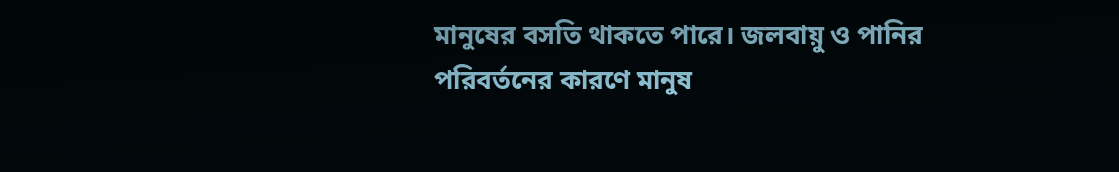মানুষের বসতি থাকতে পারে। জলবায়ু ও পানির পরিবর্তনের কারণে মানুষ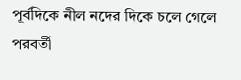পূর্বদিকে নীল নদের দিকে চলে গেলে পরবর্তী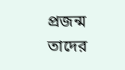প্রজন্ম তাদের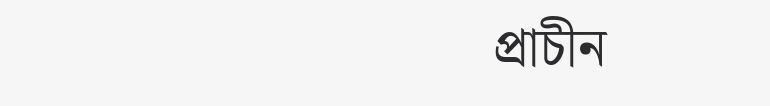প্রাচীন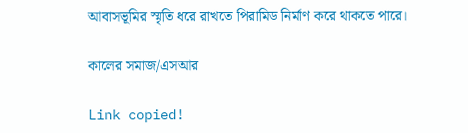আবাসভূমির স্মৃতি ধরে রাখতে পিরামিড নির্মাণ করে থাকতে পারে।

কালের সমাজ/এসআর

Link copied!